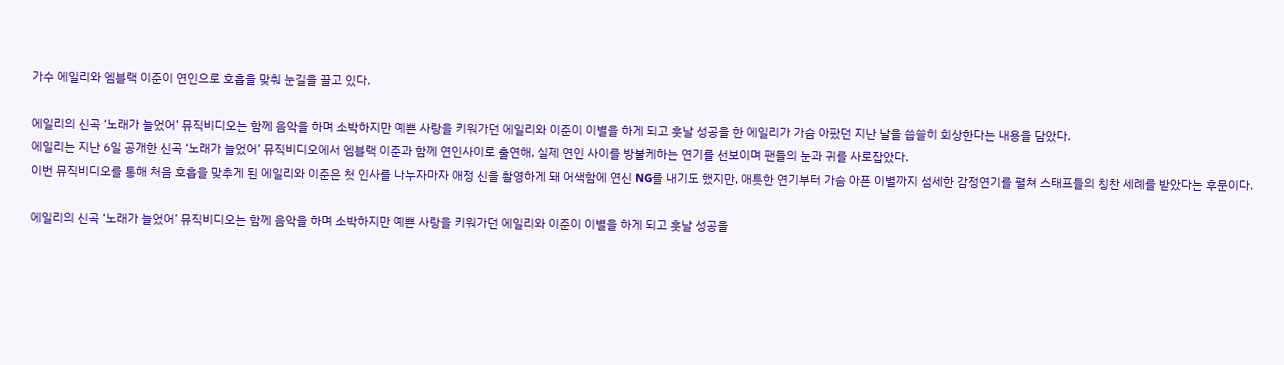가수 에일리와 엠블랙 이준이 연인으로 호흡을 맞춰 눈길을 끌고 있다.

에일리의 신곡 ‘노래가 늘었어’ 뮤직비디오는 함께 음악을 하며 소박하지만 예쁜 사랑을 키워가던 에일리와 이준이 이별을 하게 되고 훗날 성공을 한 에일리가 가슴 아팠던 지난 날을 씁쓸히 회상한다는 내용을 담았다.
에일리는 지난 6일 공개한 신곡 ‘노래가 늘었어’ 뮤직비디오에서 엠블랙 이준과 함께 연인사이로 출연해, 실제 연인 사이를 방불케하는 연기를 선보이며 팬들의 눈과 귀를 사로잡았다.
이번 뮤직비디오를 통해 처음 호흡을 맞추게 된 에일리와 이준은 첫 인사를 나누자마자 애정 신을 촬영하게 돼 어색함에 연신 NG를 내기도 했지만, 애틋한 연기부터 가슴 아픈 이별까지 섬세한 감정연기를 펼쳐 스태프들의 칭찬 세례를 받았다는 후문이다.

에일리의 신곡 ‘노래가 늘었어’ 뮤직비디오는 함께 음악을 하며 소박하지만 예쁜 사랑을 키워가던 에일리와 이준이 이별을 하게 되고 훗날 성공을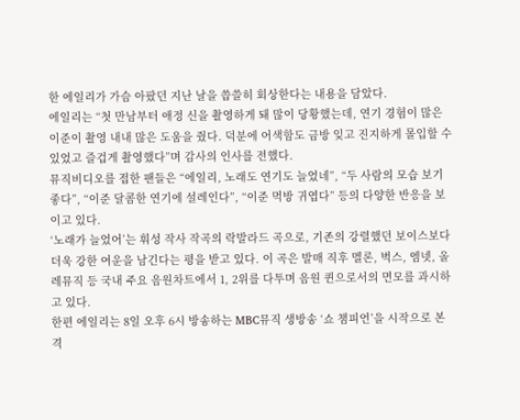한 에일리가 가슴 아팠던 지난 날을 씁쓸히 회상한다는 내용을 담았다.
에일리는 “첫 만남부터 애정 신을 촬영하게 돼 많이 당황했는데, 연기 경험이 많은 이준이 촬영 내내 많은 도움을 줬다. 덕분에 어색함도 금방 잊고 진지하게 몰입할 수 있었고 즐겁게 촬영했다”며 감사의 인사를 전했다.
뮤직비디오를 접한 팬들은 “에일리, 노래도 연기도 늘었네”, “두 사람의 모습 보기좋다”, “이준 달콤한 연기에 설레인다”, “이준 먹방 귀엽다” 등의 다양한 반응을 보이고 있다.
‘노래가 늘었어’는 휘성 작사 작곡의 락발라드 곡으로, 기존의 강렬했던 보이스보다 더욱 강한 여운을 남긴다는 평을 받고 있다. 이 곡은 발매 직후 멜론, 벅스, 엠넷, 올레뮤직 등 국내 주요 음원차트에서 1, 2위를 다투며 음원 퀸으로서의 면모를 과시하고 있다.
한편 에일리는 8일 오후 6시 방송하는 MBC뮤직 생방송 ‘쇼 챔피언’을 시작으로 본격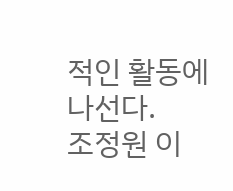적인 활동에 나선다.
조정원 이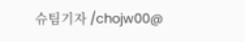슈팀기자 /chojw00@